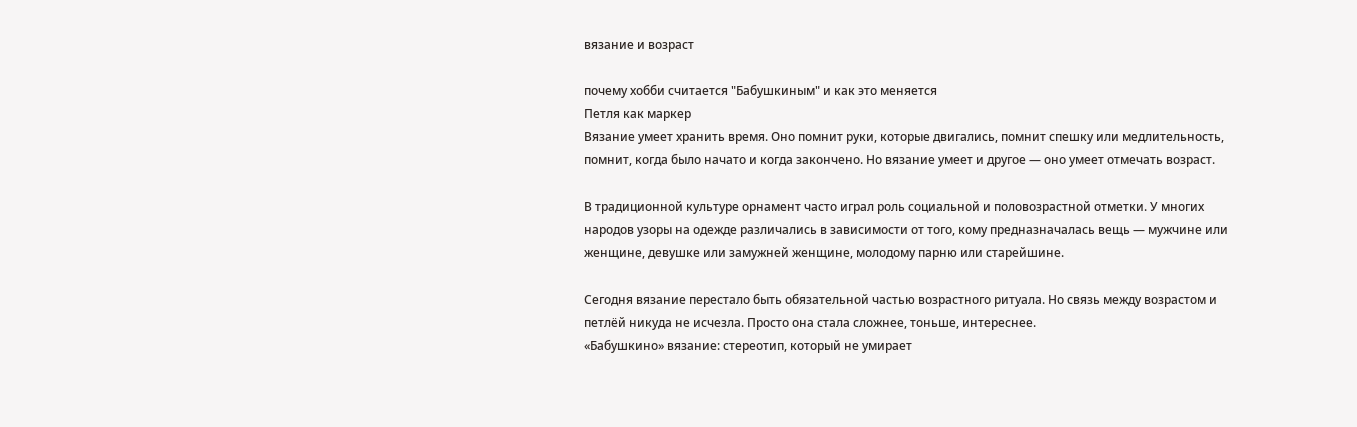вязание и возраст

почему хобби считается "Бабушкиным" и как это меняется
Петля как маркер
Вязание умеет хранить время. Оно помнит руки, которые двигались, помнит спешку или медлительность, помнит, когда было начато и когда закончено. Но вязание умеет и другое — оно умеет отмечать возраст.

В традиционной культуре орнамент часто играл роль социальной и половозрастной отметки. У многих народов узоры на одежде различались в зависимости от того, кому предназначалась вещь — мужчине или женщине, девушке или замужней женщине, молодому парню или старейшине.

Сегодня вязание перестало быть обязательной частью возрастного ритуала. Но связь между возрастом и петлёй никуда не исчезла. Просто она стала сложнее, тоньше, интереснее.
«Бабушкино» вязание: стереотип, который не умирает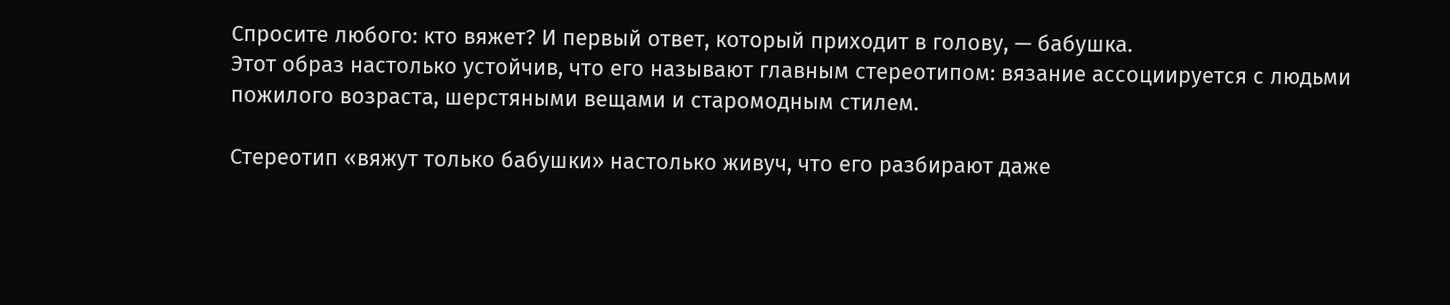Спросите любого: кто вяжет? И первый ответ, который приходит в голову, — бабушка.
Этот образ настолько устойчив, что его называют главным стереотипом: вязание ассоциируется с людьми пожилого возраста, шерстяными вещами и старомодным стилем.

Стереотип «вяжут только бабушки» настолько живуч, что его разбирают даже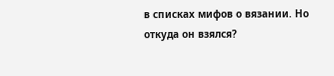в списках мифов о вязании. Но откуда он взялся?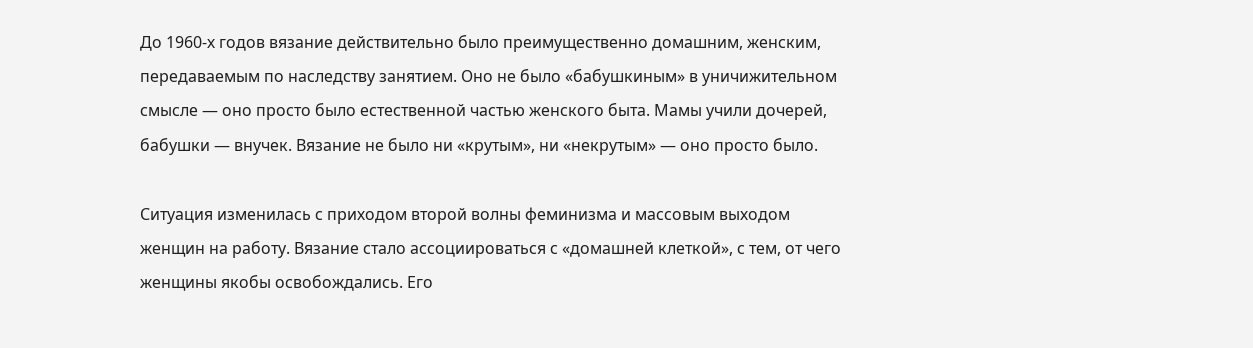До 1960-х годов вязание действительно было преимущественно домашним, женским, передаваемым по наследству занятием. Оно не было «бабушкиным» в уничижительном смысле — оно просто было естественной частью женского быта. Мамы учили дочерей, бабушки — внучек. Вязание не было ни «крутым», ни «некрутым» — оно просто было.

Ситуация изменилась с приходом второй волны феминизма и массовым выходом женщин на работу. Вязание стало ассоциироваться с «домашней клеткой», с тем, от чего женщины якобы освобождались. Его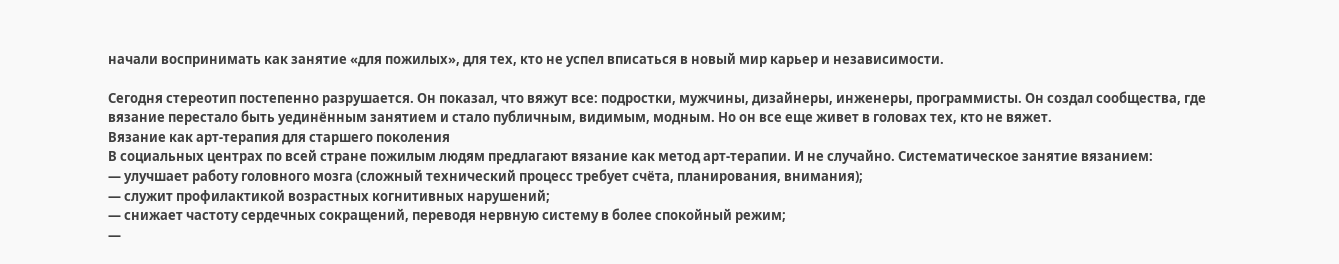начали воспринимать как занятие «для пожилых», для тех, кто не успел вписаться в новый мир карьер и независимости.

Сегодня стереотип постепенно разрушается. Он показал, что вяжут все: подростки, мужчины, дизайнеры, инженеры, программисты. Он создал сообщества, где вязание перестало быть уединённым занятием и стало публичным, видимым, модным. Но он все еще живет в головах тех, кто не вяжет.
Вязание как арт-терапия для старшего поколения
В социальных центрах по всей стране пожилым людям предлагают вязание как метод арт-терапии. И не случайно. Систематическое занятие вязанием:
— улучшает работу головного мозга (сложный технический процесс требует счёта, планирования, внимания);
— служит профилактикой возрастных когнитивных нарушений;
— снижает частоту сердечных сокращений, переводя нервную систему в более спокойный режим;
—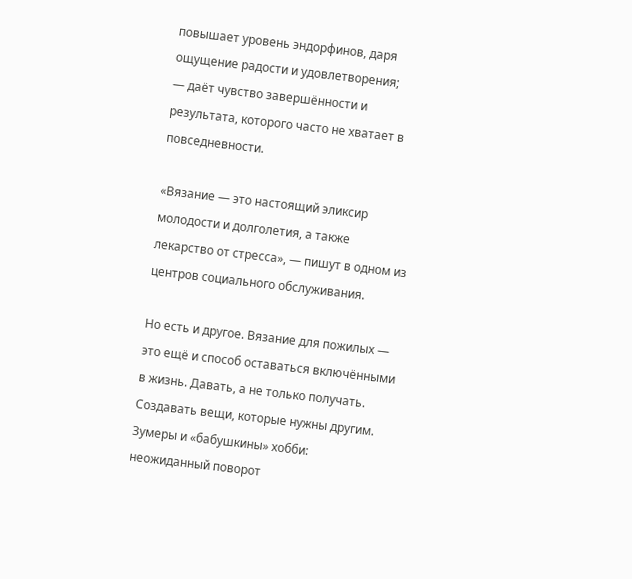повышает уровень эндорфинов, даря ощущение радости и удовлетворения;
— даёт чувство завершённости и результата, которого часто не хватает в повседневности.

«Вязание — это настоящий эликсир молодости и долголетия, а также лекарство от стресса», — пишут в одном из центров социального обслуживания.

Но есть и другое. Вязание для пожилых — это ещё и способ оставаться включёнными в жизнь. Давать, а не только получать. Создавать вещи, которые нужны другим.
Зумеры и «бабушкины» хобби: неожиданный поворот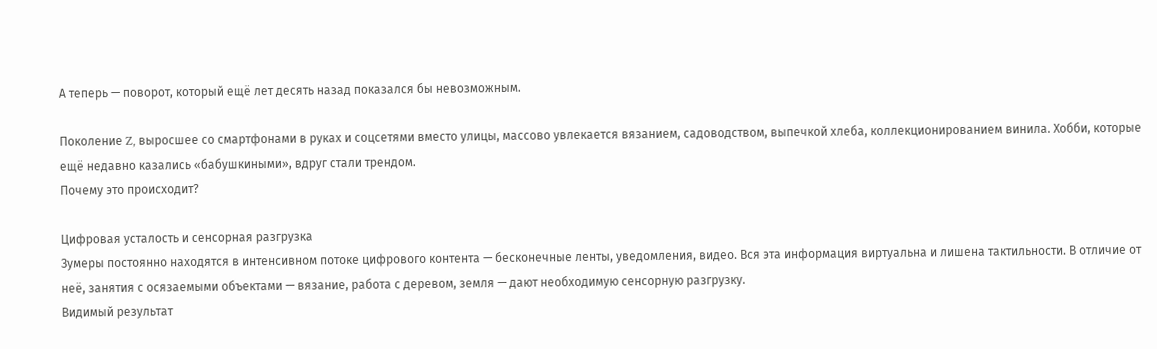А теперь — поворот, который ещё лет десять назад показался бы невозможным.

Поколение Z, выросшее со смартфонами в руках и соцсетями вместо улицы, массово увлекается вязанием, садоводством, выпечкой хлеба, коллекционированием винила. Хобби, которые ещё недавно казались «бабушкиными», вдруг стали трендом.
Почему это происходит?

Цифровая усталость и сенсорная разгрузка
Зумеры постоянно находятся в интенсивном потоке цифрового контента — бесконечные ленты, уведомления, видео. Вся эта информация виртуальна и лишена тактильности. В отличие от неё, занятия с осязаемыми объектами — вязание, работа с деревом, земля — дают необходимую сенсорную разгрузку.
Видимый результат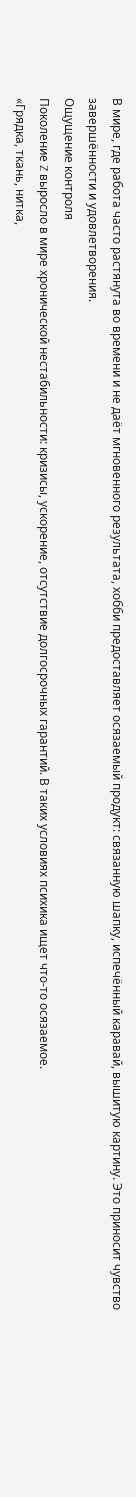В мире, где работа часто растянута во времени и не даёт мгновенного результата, хобби предоставляет осязаемый продукт: связанную шапку, испечённый каравай, вышитую картину. Это приносит чувство завершённости и удовлетворения.
Ощущение контроля
Поколение Z выросло в мире хронической нестабильности: кризисы, ускорение, отсутствие долгосрочных гарантий. В таких условиях психика ищет что-то осязаемое.
«Грядка, ткань, нитка,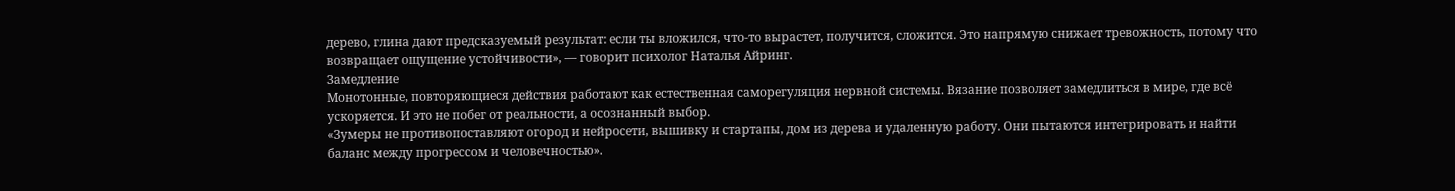дерево, глина дают предсказуемый результат: если ты вложился, что-то вырастет, получится, сложится. Это напрямую снижает тревожность, потому что возвращает ощущение устойчивости», — говорит психолог Наталья Айринг.
Замедление
Монотонные, повторяющиеся действия работают как естественная саморегуляция нервной системы. Вязание позволяет замедлиться в мире, где всё ускоряется. И это не побег от реальности, а осознанный выбор.
«Зумеры не противопоставляют огород и нейросети, вышивку и стартапы, дом из дерева и удаленную работу. Они пытаются интегрировать и найти баланс между прогрессом и человечностью».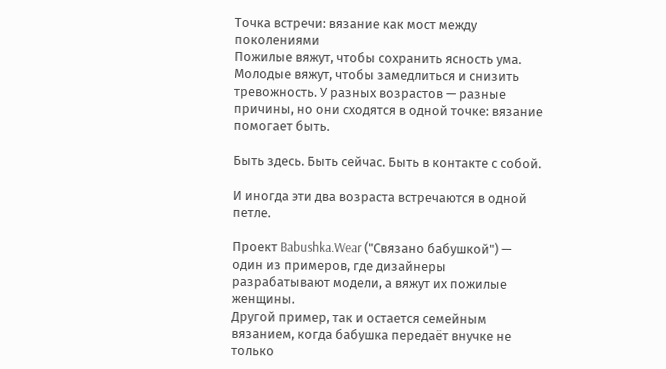Точка встречи: вязание как мост между поколениями
Пожилые вяжут, чтобы сохранить ясность ума. Молодые вяжут, чтобы замедлиться и снизить тревожность. У разных возрастов — разные причины, но они сходятся в одной точке: вязание помогает быть.

Быть здесь. Быть сейчас. Быть в контакте с собой.

И иногда эти два возраста встречаются в одной петле.

Проект Babushka.Wear ("Связано бабушкой") — один из примеров, где дизайнеры разрабатывают модели, а вяжут их пожилые женщины.
Другой пример, так и остается семейным вязанием, когда бабушка передаёт внучке не только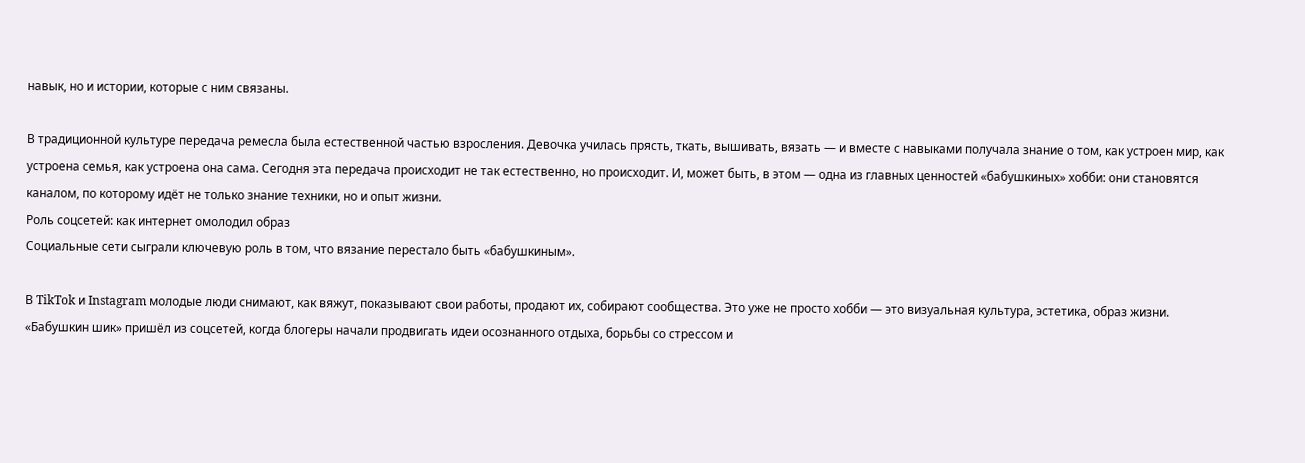навык, но и истории, которые с ним связаны.

В традиционной культуре передача ремесла была естественной частью взросления. Девочка училась прясть, ткать, вышивать, вязать — и вместе с навыками получала знание о том, как устроен мир, как устроена семья, как устроена она сама. Сегодня эта передача происходит не так естественно, но происходит. И, может быть, в этом — одна из главных ценностей «бабушкиных» хобби: они становятся каналом, по которому идёт не только знание техники, но и опыт жизни.
Роль соцсетей: как интернет омолодил образ
Социальные сети сыграли ключевую роль в том, что вязание перестало быть «бабушкиным».

В TikTok и Instagram молодые люди снимают, как вяжут, показывают свои работы, продают их, собирают сообщества. Это уже не просто хобби — это визуальная культура, эстетика, образ жизни.
«Бабушкин шик» пришёл из соцсетей, когда блогеры начали продвигать идеи осознанного отдыха, борьбы со стрессом и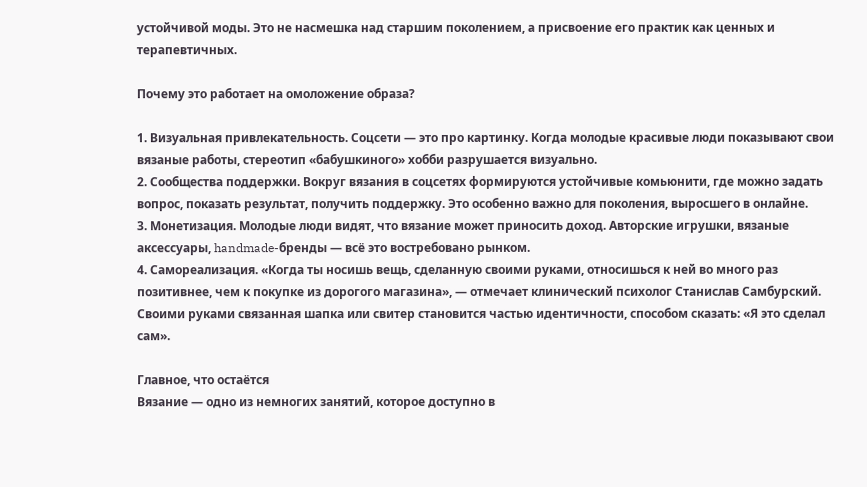устойчивой моды. Это не насмешка над старшим поколением, а присвоение его практик как ценных и терапевтичных.

Почему это работает на омоложение образа?

1. Визуальная привлекательность. Соцсети — это про картинку. Когда молодые красивые люди показывают свои вязаные работы, стереотип «бабушкиного» хобби разрушается визуально.
2. Сообщества поддержки. Вокруг вязания в соцсетях формируются устойчивые комьюнити, где можно задать вопрос, показать результат, получить поддержку. Это особенно важно для поколения, выросшего в онлайне.
3. Монетизация. Молодые люди видят, что вязание может приносить доход. Авторские игрушки, вязаные аксессуары, handmade-бренды — всё это востребовано рынком.
4. Самореализация. «Когда ты носишь вещь, сделанную своими руками, относишься к ней во много раз позитивнее, чем к покупке из дорогого магазина», — отмечает клинический психолог Станислав Самбурский. Своими руками связанная шапка или свитер становится частью идентичности, способом сказать: «Я это сделал сам».

Главное, что остаётся
Вязание — одно из немногих занятий, которое доступно в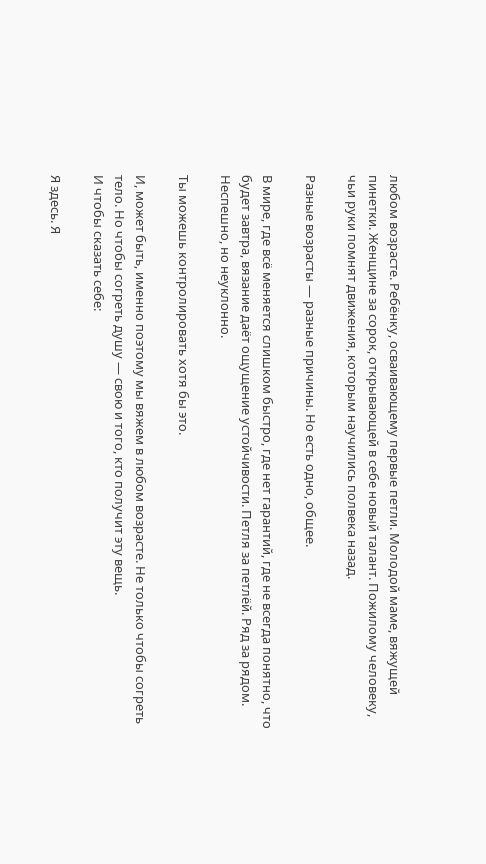любом возрасте. Ребёнку, осваивающему первые петли. Молодой маме, вяжущей пинетки. Женщине за сорок, открывающей в себе новый талант. Пожилому человеку, чьи руки помнят движения, которым научились полвека назад.

Разные возрасты — разные причины. Но есть одно, общее.

В мире, где всё меняется слишком быстро, где нет гарантий, где не всегда понятно, что будет завтра, вязание даёт ощущение устойчивости. Петля за петлёй. Ряд за рядом. Неспешно, но неуклонно.

Ты можешь контролировать хотя бы это.

И, может быть, именно поэтому мы вяжем в любом возрасте. Не только чтобы согреть тело. Но чтобы согреть душу — свою и того, кто получит эту вещь.
И чтобы сказать себе:

Я здесь. Я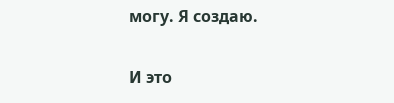могу. Я создаю.

И это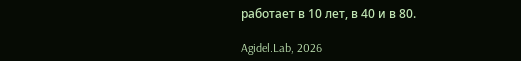работает в 10 лет, в 40 и в 80.

Agidel.Lab, 2026